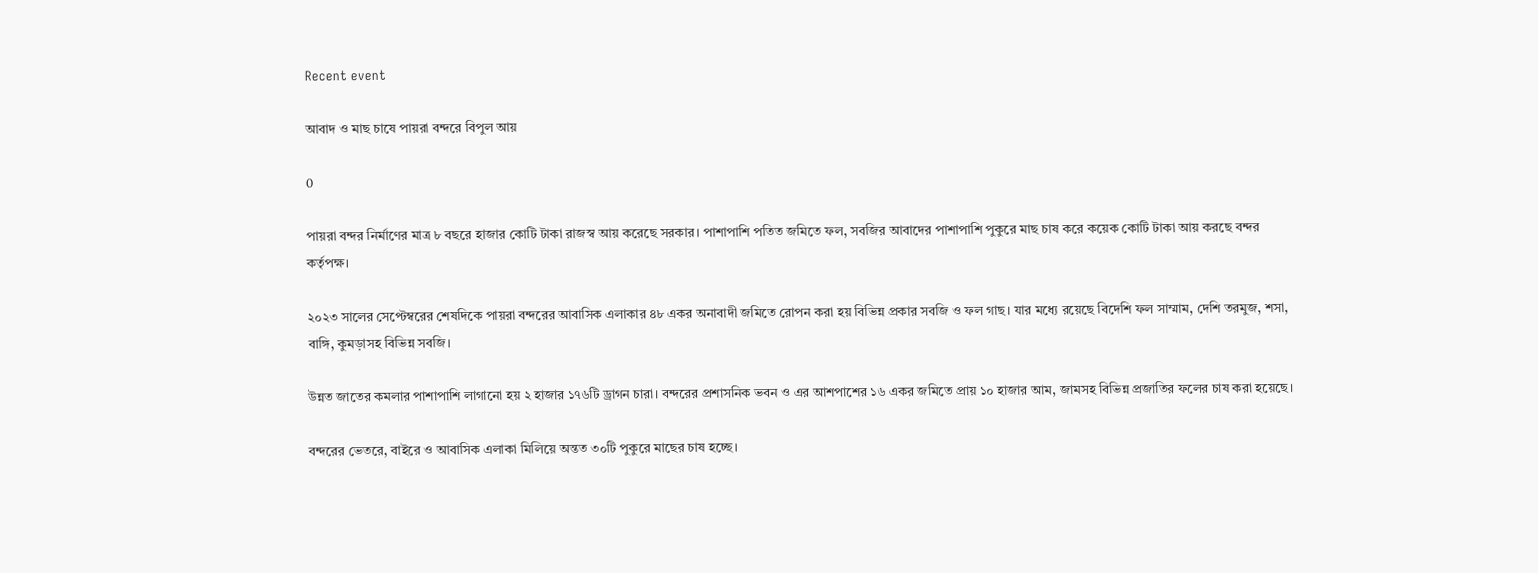Recent event

আবাদ ও মাছ চাষে পায়রা বন্দরে বিপুল আয়

0

পায়রা বন্দর নির্মাণের মাত্র ৮ বছরে হাজার কোটি টাকা রাজস্ব আয় করেছে সরকার। পাশাপাশি পতিত জমিতে ফল, সবজির আবাদের পাশাপাশি পুকুরে মাছ চাষ করে কয়েক কোটি টাকা আয় করছে বন্দর কর্তৃপক্ষ।

২০২৩ সালের সেপ্টেম্বরের শেষদিকে পায়রা বন্দরের আবাসিক এলাকার ৪৮ একর অনাবাদী জমিতে রোপন করা হয় বিভিন্ন প্রকার সবজি ও ফল গাছ। যার মধ্যে রয়েছে বিদেশি ফল সাম্মাম, দেশি তরমুজ, শসা, বাঙ্গি, কুমড়াসহ বিভিন্ন সবজি।

উন্নত জাতের কমলার পাশাপাশি লাগানো হয় ২ হাজার ১৭৬টি ড্রাগন চারা। বন্দরের প্রশাসনিক ভবন ও এর আশপাশের ১৬ একর জমিতে প্রায় ১০ হাজার আম, জামসহ বিভিন্ন প্রজাতির ফলের চাষ করা হয়েছে।

বন্দরের ভেতরে, বাইরে ও আবাসিক এলাকা মিলিয়ে অন্তত ৩০টি পুকুরে মাছের চাষ হচ্ছে।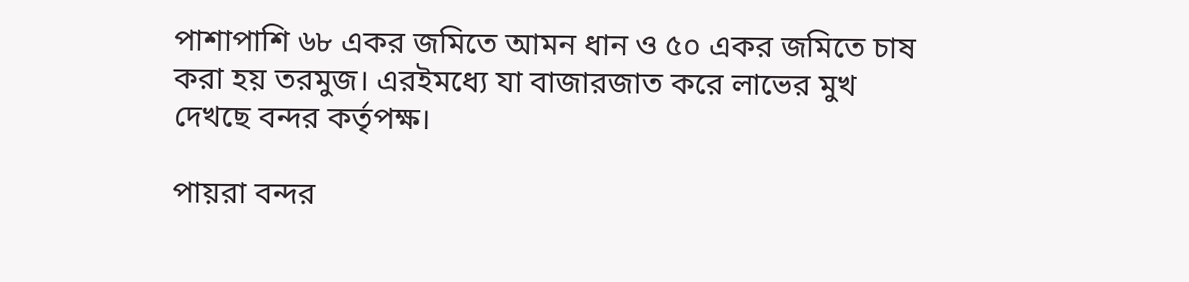পাশাপাশি ৬৮ একর জমিতে আমন ধান ও ৫০ একর জমিতে চাষ করা হয় তরমুজ। এরইমধ্যে যা বাজারজাত করে লাভের মুখ দেখছে বন্দর কর্তৃপক্ষ।

পায়রা বন্দর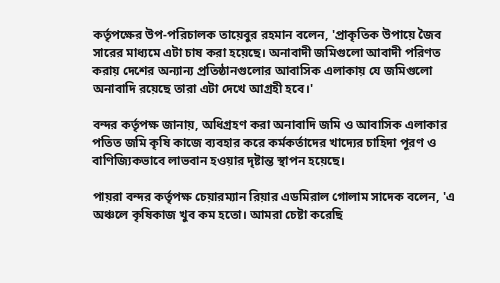কর্তৃপক্ষের উপ-পরিচালক তায়েবুর রহমান বলেন, 'প্রাকৃতিক উপায়ে জৈব সারের মাধ্যমে এটা চাষ করা হয়েছে। অনাবাদী জমিগুলো আবাদী পরিণত করায় দেশের অন্যান্য প্রতিষ্ঠানগুলোর আবাসিক এলাকায় যে জমিগুলো অনাবাদি রয়েছে তারা এটা দেখে আগ্রহী হবে।'

বন্দর কর্তৃপক্ষ জানায়, অধিগ্রহণ করা অনাবাদি জমি ও আবাসিক এলাকার পতিত জমি কৃষি কাজে ব্যবহার করে কর্মকর্তাদের খাদ্যের চাহিদা পূরণ ও বাণিজ্যিকভাবে লাভবান হওয়ার দৃষ্টান্ত স্থাপন হয়েছে।

পায়রা বন্দর কর্তৃপক্ষ চেয়ারম্যান রিয়ার এডমিরাল গোলাম সাদেক বলেন, 'এ অঞ্চলে কৃষিকাজ খুব কম হতো। আমরা চেষ্টা করেছি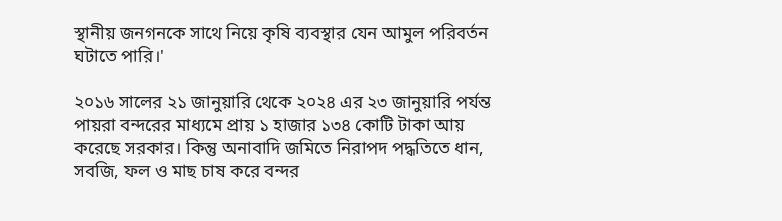স্থানীয় জনগনকে সাথে নিয়ে কৃষি ব্যবস্থার যেন আমুল পরিবর্তন ঘটাতে পারি।'

২০১৬ সালের ২১ জানুয়ারি থেকে ২০২৪ এর ২৩ জানুয়ারি পর্যন্ত পায়রা বন্দরের মাধ্যমে প্রায় ১ হাজার ১৩৪ কোটি টাকা আয় করেছে সরকার। কিন্তু অনাবাদি জমিতে নিরাপদ পদ্ধতিতে ধান, সবজি, ফল ও মাছ চাষ করে বন্দর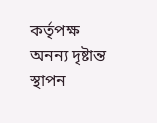কর্তৃপক্ষ অনন্য দৃষ্টান্ত স্থাপন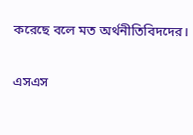করেছে বলে মত অর্থনীতিবিদদের।

এসএস